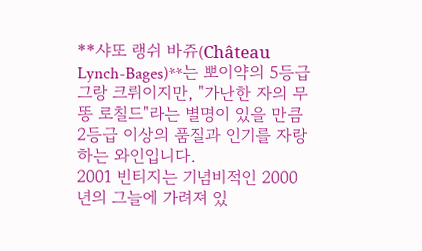**샤또 랭쉬 바쥬(Château Lynch-Bages)**는 뽀이약의 5등급 그랑 크뤼이지만, "가난한 자의 무똥 로칠드"라는 별명이 있을 만큼 2등급 이상의 품질과 인기를 자랑하는 와인입니다.
2001 빈티지는 기념비적인 2000년의 그늘에 가려져 있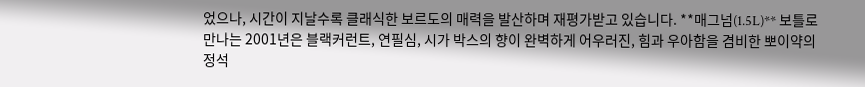었으나, 시간이 지날수록 클래식한 보르도의 매력을 발산하며 재평가받고 있습니다. **매그넘(1.5L)** 보틀로 만나는 2001년은 블랙커런트, 연필심, 시가 박스의 향이 완벽하게 어우러진, 힘과 우아함을 겸비한 뽀이약의 정석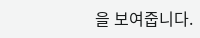을 보여줍니다.